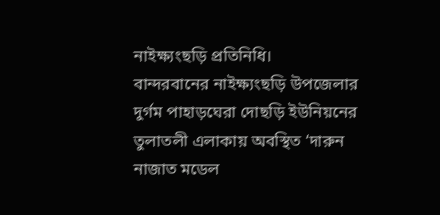নাইক্ষ্যংছড়ি প্রতিনিধি।
বান্দরবানের নাইক্ষ্যংছড়ি উপজেলার দুর্গম পাহাড়ঘেরা দোছড়ি ইউনিয়নের তুলাতলী এলাকায় অবস্থিত ‘দারুন নাজাত মডেল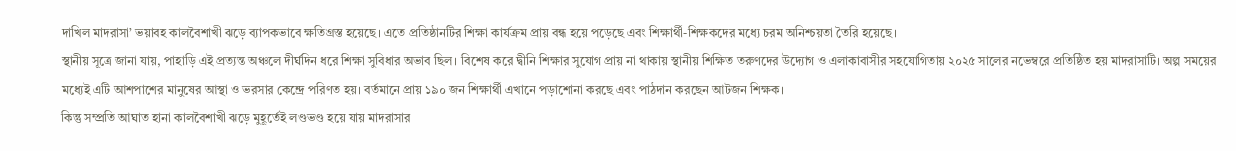দাখিল মাদরাসা’ ভয়াবহ কালবৈশাখী ঝড়ে ব্যাপকভাবে ক্ষতিগ্রস্ত হয়েছে। এতে প্রতিষ্ঠানটির শিক্ষা কার্যক্রম প্রায় বন্ধ হয়ে পড়েছে এবং শিক্ষার্থী-শিক্ষকদের মধ্যে চরম অনিশ্চয়তা তৈরি হয়েছে।
স্থানীয় সূত্রে জানা যায়, পাহাড়ি এই প্রত্যন্ত অঞ্চলে দীর্ঘদিন ধরে শিক্ষা সুবিধার অভাব ছিল। বিশেষ করে দ্বীনি শিক্ষার সুযোগ প্রায় না থাকায় স্থানীয় শিক্ষিত তরুণদের উদ্যোগ ও এলাকাবাসীর সহযোগিতায় ২০২৫ সালের নভেম্বরে প্রতিষ্ঠিত হয় মাদরাসাটি। অল্প সময়ের মধ্যেই এটি আশপাশের মানুষের আস্থা ও ভরসার কেন্দ্রে পরিণত হয়। বর্তমানে প্রায় ১৯০ জন শিক্ষার্থী এখানে পড়াশোনা করছে এবং পাঠদান করছেন আটজন শিক্ষক।
কিন্তু সম্প্রতি আঘাত হানা কালবৈশাখী ঝড়ে মুহূর্তেই লণ্ডভণ্ড হয়ে যায় মাদরাসার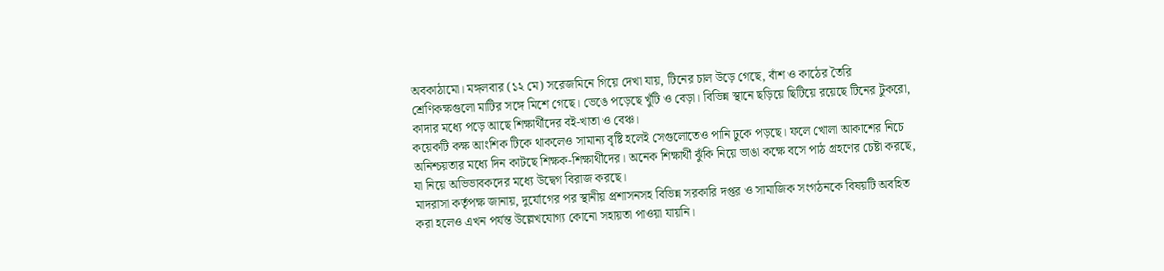অবকাঠামো। মঙ্গলবার (১২ মে) সরেজমিনে গিয়ে দেখা যায়, টিনের চাল উড়ে গেছে, বাঁশ ও কাঠের তৈরি শ্রেণিকক্ষগুলো মাটির সঙ্গে মিশে গেছে। ভেঙে পড়েছে খুঁটি ও বেড়া। বিভিন্ন স্থানে ছড়িয়ে ছিটিয়ে রয়েছে টিনের টুকরো, কাদার মধ্যে পড়ে আছে শিক্ষার্থীদের বই-খাতা ও বেঞ্চ।
কয়েকটি কক্ষ আংশিক টিকে থাকলেও সামান্য বৃষ্টি হলেই সেগুলোতেও পানি ঢুকে পড়ছে। ফলে খোলা আকাশের নিচে অনিশ্চয়তার মধ্যে দিন কাটছে শিক্ষক-শিক্ষার্থীদের। অনেক শিক্ষার্থী ঝুঁকি নিয়ে ভাঙা কক্ষে বসে পাঠ গ্রহণের চেষ্টা করছে, যা নিয়ে অভিভাবকদের মধ্যে উদ্বেগ বিরাজ করছে।
মাদরাসা কর্তৃপক্ষ জানায়, দুর্যোগের পর স্থানীয় প্রশাসনসহ বিভিন্ন সরকারি দপ্তর ও সামাজিক সংগঠনকে বিষয়টি অবহিত করা হলেও এখন পর্যন্ত উল্লেখযোগ্য কোনো সহায়তা পাওয়া যায়নি।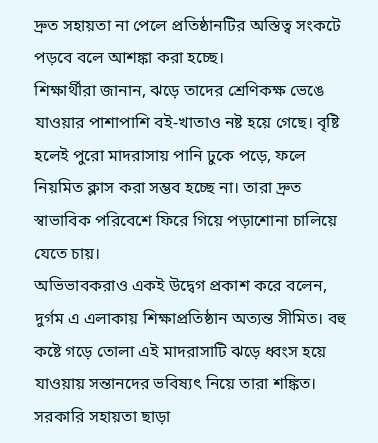দ্রুত সহায়তা না পেলে প্রতিষ্ঠানটির অস্তিত্ব সংকটে পড়বে বলে আশঙ্কা করা হচ্ছে।
শিক্ষার্থীরা জানান, ঝড়ে তাদের শ্রেণিকক্ষ ভেঙে যাওয়ার পাশাপাশি বই-খাতাও নষ্ট হয়ে গেছে। বৃষ্টি হলেই পুরো মাদরাসায় পানি ঢুকে পড়ে, ফলে নিয়মিত ক্লাস করা সম্ভব হচ্ছে না। তারা দ্রুত স্বাভাবিক পরিবেশে ফিরে গিয়ে পড়াশোনা চালিয়ে যেতে চায়।
অভিভাবকরাও একই উদ্বেগ প্রকাশ করে বলেন, দুর্গম এ এলাকায় শিক্ষাপ্রতিষ্ঠান অত্যন্ত সীমিত। বহু কষ্টে গড়ে তোলা এই মাদরাসাটি ঝড়ে ধ্বংস হয়ে যাওয়ায় সন্তানদের ভবিষ্যৎ নিয়ে তারা শঙ্কিত। সরকারি সহায়তা ছাড়া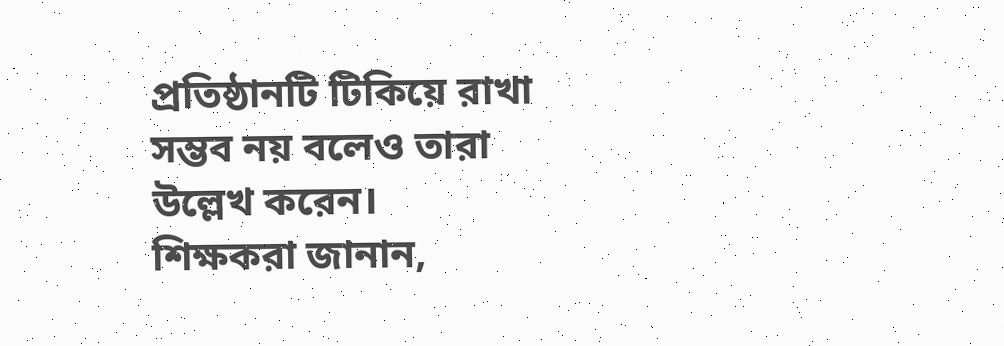প্রতিষ্ঠানটি টিকিয়ে রাখা সম্ভব নয় বলেও তারা উল্লেখ করেন।
শিক্ষকরা জানান,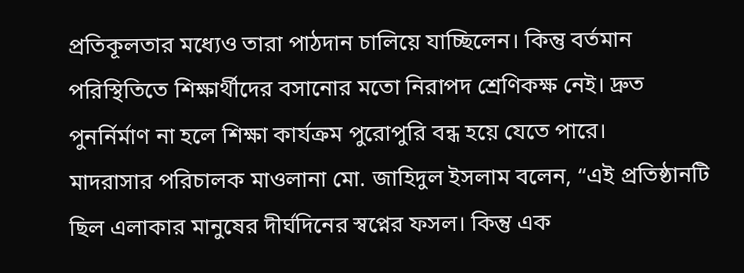প্রতিকূলতার মধ্যেও তারা পাঠদান চালিয়ে যাচ্ছিলেন। কিন্তু বর্তমান পরিস্থিতিতে শিক্ষার্থীদের বসানোর মতো নিরাপদ শ্রেণিকক্ষ নেই। দ্রুত পুনর্নির্মাণ না হলে শিক্ষা কার্যক্রম পুরোপুরি বন্ধ হয়ে যেতে পারে।
মাদরাসার পরিচালক মাওলানা মো. জাহিদুল ইসলাম বলেন, “এই প্রতিষ্ঠানটি ছিল এলাকার মানুষের দীর্ঘদিনের স্বপ্নের ফসল। কিন্তু এক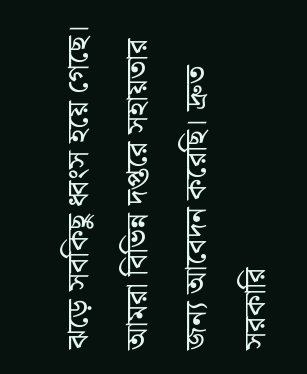ঝড়ে সবকিছু ধ্বংস হয়ে গেছে। আমরা বিভিন্ন দপ্তরে সহায়তার জন্য আবেদন করেছি। দ্রুত সরকারি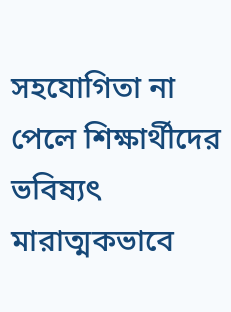সহযোগিতা না পেলে শিক্ষার্থীদের ভবিষ্যৎ মারাত্মকভাবে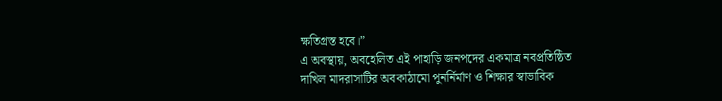ক্ষতিগ্রস্ত হবে।”
এ অবস্থায়, অবহেলিত এই পাহাড়ি জনপদের একমাত্র নবপ্রতিষ্ঠিত দাখিল মাদরাসাটির অবকাঠামো পুনর্নির্মাণ ও শিক্ষার স্বাভাবিক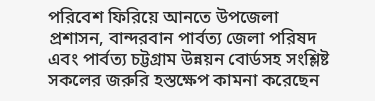পরিবেশ ফিরিয়ে আনতে উপজেলা প্রশাসন, বান্দরবান পার্বত্য জেলা পরিষদ এবং পার্বত্য চট্টগ্রাম উন্নয়ন বোর্ডসহ সংশ্লিষ্ট সকলের জরুরি হস্তক্ষেপ কামনা করেছেন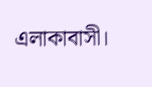এলাকাবাসী।